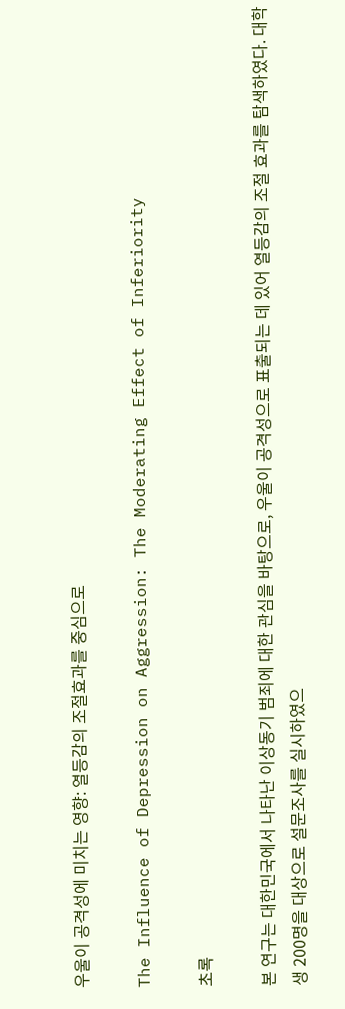우울이 공격성에 미치는 영향: 열등감의 조절효과를 중심으로

The Influence of Depression on Aggression: The Moderating Effect of Inferiority

초록

본 연구는 대한민국에서 나타난 이상동기 범죄에 대한 관심을 바탕으로, 우울이 공격성으로 표출되는 데 있어 열등감의 조절 효과를 탐색하였다. 대학생 200명을 대상으로 설문조사를 실시하였으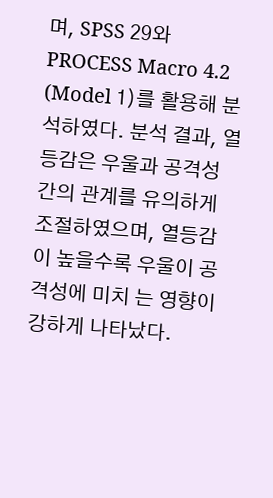며, SPSS 29와 PROCESS Macro 4.2 (Model 1)를 활용해 분석하였다. 분석 결과, 열등감은 우울과 공격성 간의 관계를 유의하게 조절하였으며, 열등감이 높을수록 우울이 공격성에 미치 는 영향이 강하게 나타났다.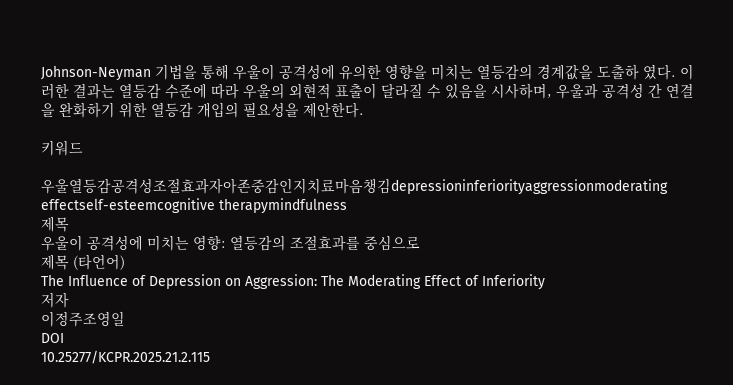Johnson-Neyman 기법을 통해 우울이 공격성에 유의한 영향을 미치는 열등감의 경계값을 도출하 였다. 이러한 결과는 열등감 수준에 따라 우울의 외현적 표출이 달라질 수 있음을 시사하며, 우울과 공격성 간 연결을 완화하기 위한 열등감 개입의 필요성을 제안한다.

키워드

우울열등감공격성조절효과자아존중감인지치료마음챙김depressioninferiorityaggressionmoderating effectself-esteemcognitive therapymindfulness
제목
우울이 공격성에 미치는 영향: 열등감의 조절효과를 중심으로
제목 (타언어)
The Influence of Depression on Aggression: The Moderating Effect of Inferiority
저자
이정주조영일
DOI
10.25277/KCPR.2025.21.2.115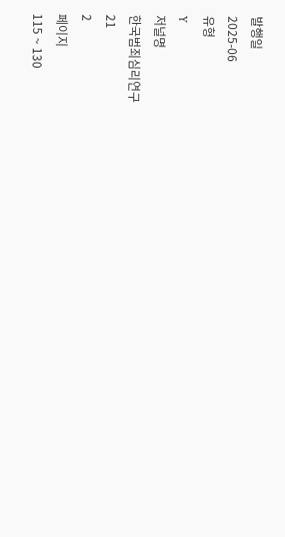발행일
2025-06
유형
Y
저널명
한국범죄심리연구
21
2
페이지
115 ~ 130